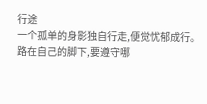行途
一个孤单的身影独自行走,便觉忧郁成行。路在自己的脚下,要遵守哪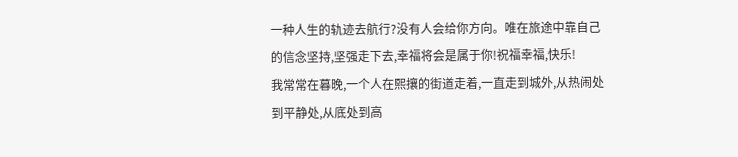一种人生的轨迹去航行?没有人会给你方向。唯在旅途中靠自己的信念坚持,坚强走下去,幸福将会是属于你!祝福幸福,快乐!
我常常在暮晚,一个人在熙攘的街道走着,一直走到城外,从热闹处到平静处,从底处到高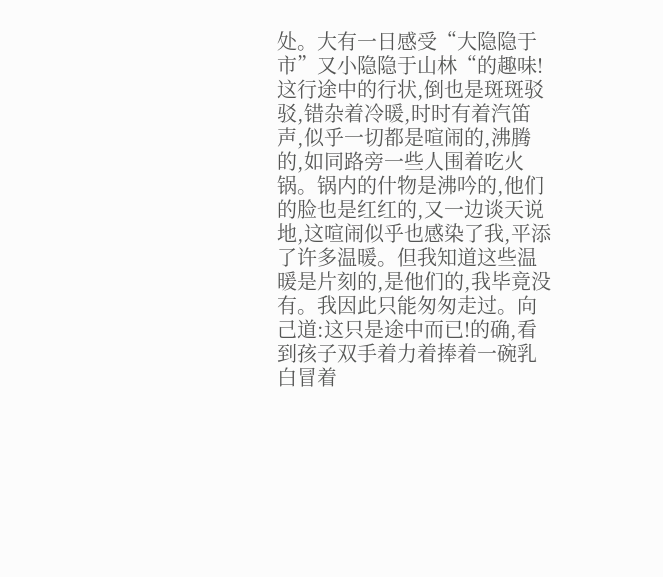处。大有一日感受“大隐隐于市”又小隐隐于山林“的趣味!这行途中的行状,倒也是斑斑驳驳,错杂着冷暖,时时有着汽笛声,似乎一切都是喧闹的,沸腾的,如同路旁一些人围着吃火锅。锅内的什物是沸吟的,他们的脸也是红红的,又一边谈天说地,这喧闹似乎也感染了我,平添了许多温暖。但我知道这些温暖是片刻的,是他们的,我毕竟没有。我因此只能匆匆走过。向己道:这只是途中而已!的确,看到孩子双手着力着捧着一碗乳白冒着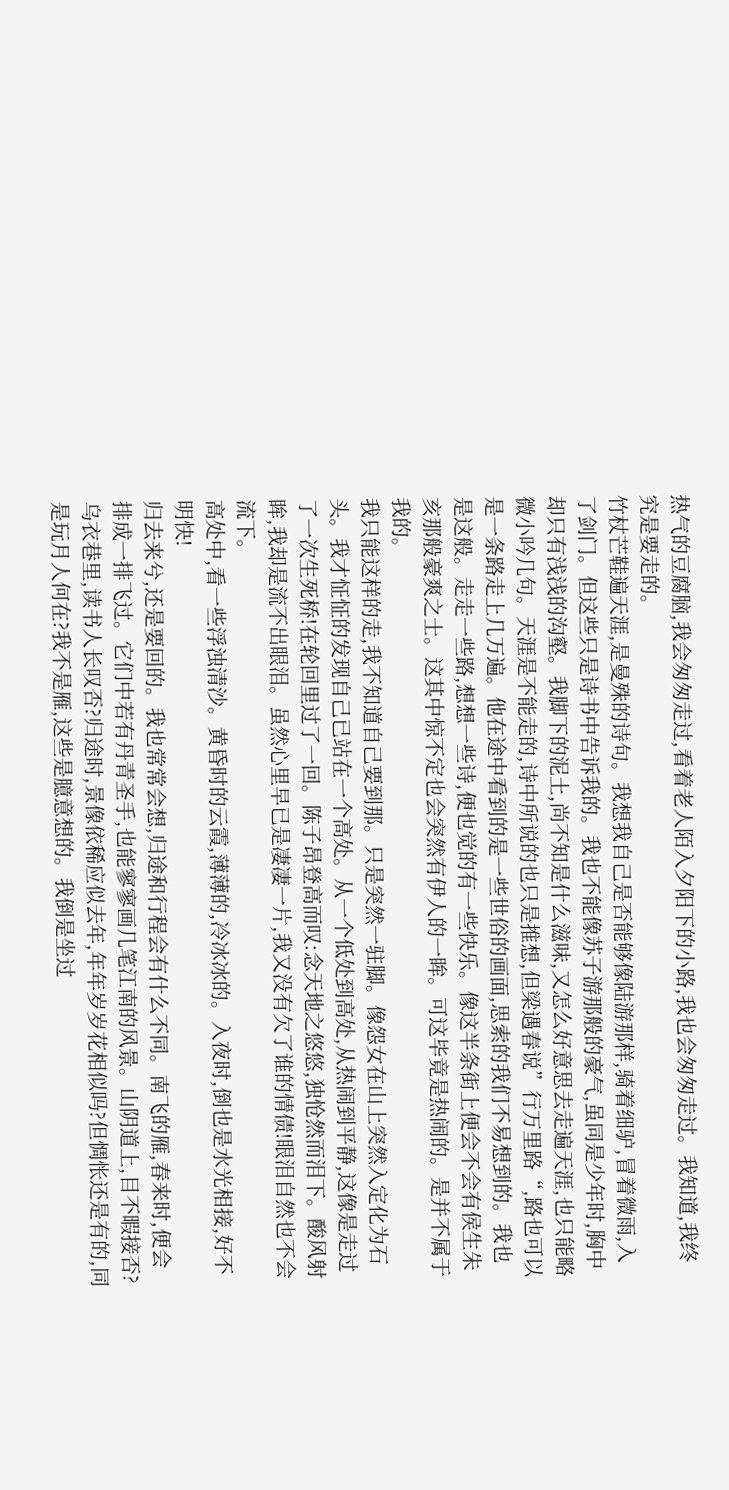热气的豆腐脑,我会匆匆走过,看着老人陌入夕阳下的小路,我也会匆匆走过。我知道,我终究是要走的。
竹杖芒鞋遍天涯,是曼殊的诗句。我想我自己是否能够像陆游那样,骑着细驴,冒着微雨,入了剑门。但这些只是诗书中告诉我的。我也不能像苏子游那般的豪气,虽同是少年时,胸中却只有浅浅的沟壑。我脚下的泥土,尚不知是什么滋味,又怎么好意思去走遍天涯,也只能略微小吟几句。天涯是不能走的,诗中所说的也只是推想,但梁遇春说”行万里路“,路也可以是一条路走上几万遍。他在途中看到的是一些世俗的画面,思索的我们不易想到的。我也是这般。走走一些路,想想一些诗,便也觉的有一些快乐。像这半条街上便会不会有侯生朱亥那般豪爽之士。这其中惊不定也会突然有伊人的一眸。可这毕竟是热闹的。是并不属于我的。
我只能这样的走,我不知道自己要到那。只是突然一驻脚。像怨女在山上突然入定化为石头。我才怔怔的发现自己已站在一个高处。从一个低处到高处,从热闹到平静,这像是走过了一次生死桥!在轮回里过了一回。陈子昂登高而叹:念天地之悠悠,独怆然而泪下。酸风射眸,我却是流不出眼泪。虽然心里早已是凄凄一片,我又没有欠了谁的情债!眼泪自然也不会流下。
高处中,看一些浮浊清沙。黄昏时的云霞,薄薄的,冷冰冰的。入夜时,倒也是水光相接,好不明快!
归去来兮,还是要回的。我也常常会想,归途和行程会有什么不同。南飞的雁,春来时,便会排成一排飞过。它们中若有丹青圣手,也能寥寥画几笔江南的风景。山阴道上,目不暇接否?乌衣巷里,读书人长叹否?归途时,景像依稀应似去年,年年岁岁花相似吗?但惆怅还是有的,同是玩月人何在?我不是雁,这些是臆意想的。我倒是坐过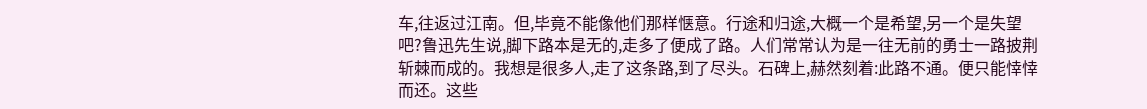车,往返过江南。但,毕竟不能像他们那样惬意。行途和归途,大概一个是希望,另一个是失望吧?鲁迅先生说,脚下路本是无的,走多了便成了路。人们常常认为是一往无前的勇士一路披荆斩棘而成的。我想是很多人,走了这条路,到了尽头。石碑上,赫然刻着:此路不通。便只能悻悻而还。这些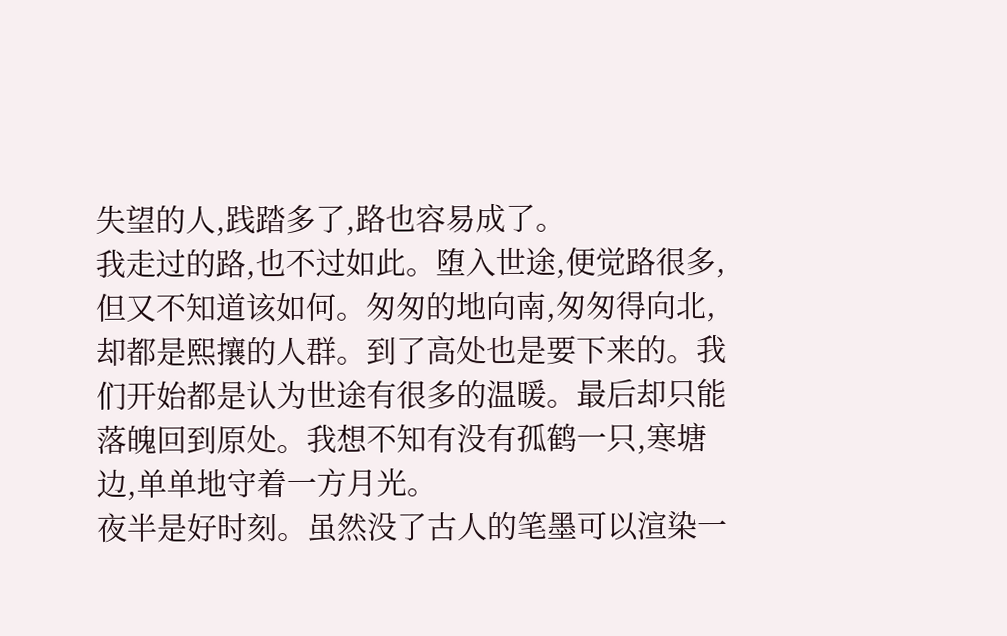失望的人,践踏多了,路也容易成了。
我走过的路,也不过如此。堕入世途,便觉路很多,但又不知道该如何。匆匆的地向南,匆匆得向北,却都是熙攘的人群。到了高处也是要下来的。我们开始都是认为世途有很多的温暖。最后却只能落魄回到原处。我想不知有没有孤鹤一只,寒塘边,单单地守着一方月光。
夜半是好时刻。虽然没了古人的笔墨可以渲染一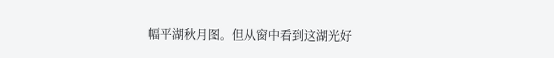幅平湖秋月图。但从窗中看到这湖光好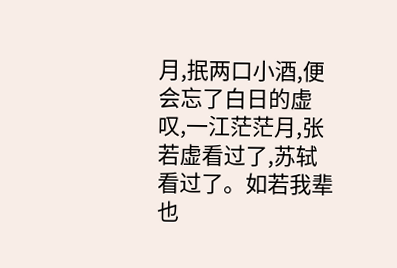月,抿两口小酒,便会忘了白日的虚叹,一江茫茫月,张若虚看过了,苏轼看过了。如若我辈也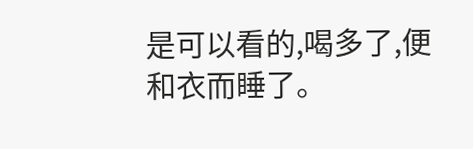是可以看的,喝多了,便和衣而睡了。